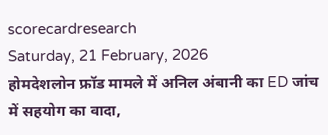scorecardresearch
Saturday, 21 February, 2026
होमदेशलोन फ्रॉड मामले में अनिल अंबानी का ED जांच में सहयोग का वादा,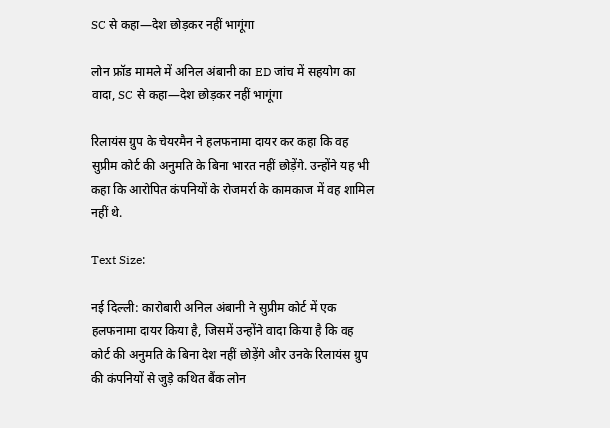SC से कहा—देश छोड़कर नहीं भागूंगा

लोन फ्रॉड मामले में अनिल अंबानी का ED जांच में सहयोग का वादा, SC से कहा—देश छोड़कर नहीं भागूंगा

रिलायंस ग्रुप के चेयरमैन ने हलफनामा दायर कर कहा कि वह सुप्रीम कोर्ट की अनुमति के बिना भारत नहीं छोड़ेंगे. उन्होंने यह भी कहा कि आरोपित कंपनियों के रोजमर्रा के कामकाज में वह शामिल नहीं थे.

Text Size:

नई दिल्ली: कारोबारी अनिल अंबानी ने सुप्रीम कोर्ट में एक हलफनामा दायर किया है, जिसमें उन्होंने वादा किया है कि वह कोर्ट की अनुमति के बिना देश नहीं छोड़ेंगे और उनके रिलायंस ग्रुप की कंपनियों से जुड़े कथित बैंक लोन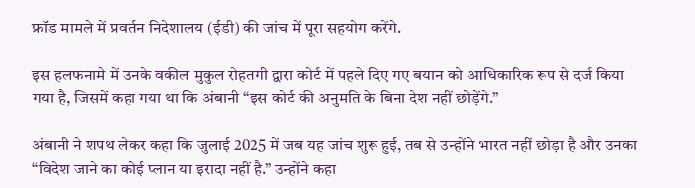फ्रॉड मामले में प्रवर्तन निदेशालय (ईडी) की जांच में पूरा सहयोग करेंगे.

इस हलफनामे में उनके वकील मुकुल रोहतगी द्वारा कोर्ट में पहले दिए गए बयान को आधिकारिक रूप से दर्ज किया गया है, जिसमें कहा गया था कि अंबानी “इस कोर्ट की अनुमति के बिना देश नहीं छोड़ेंगे.”

अंबानी ने शपथ लेकर कहा कि जुलाई 2025 में जब यह जांच शुरू हुई, तब से उन्होंने भारत नहीं छोड़ा है और उनका “विदेश जाने का कोई प्लान या इरादा नहीं है.” उन्होंने कहा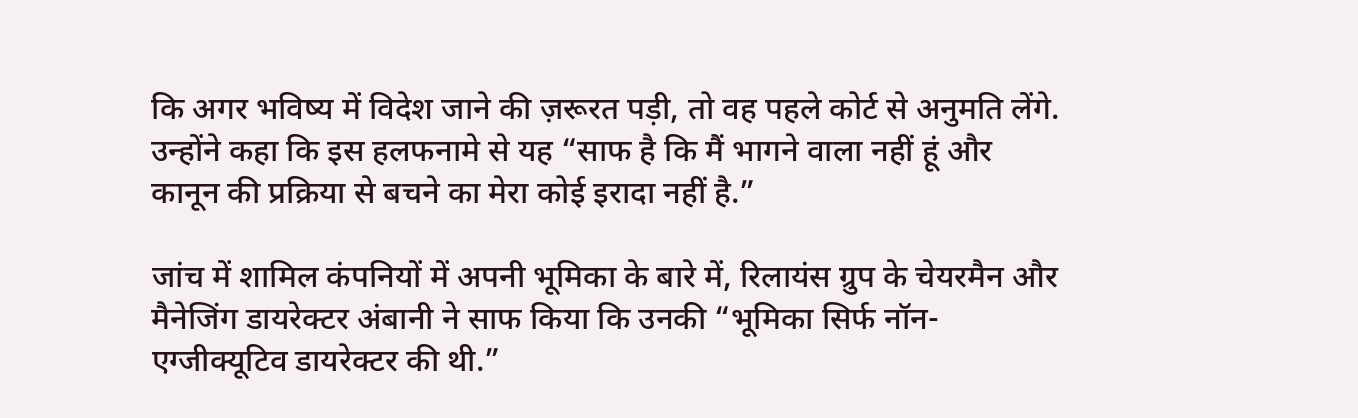कि अगर भविष्य में विदेश जाने की ज़रूरत पड़ी, तो वह पहले कोर्ट से अनुमति लेंगे. उन्होंने कहा कि इस हलफनामे से यह “साफ है कि मैं भागने वाला नहीं हूं और कानून की प्रक्रिया से बचने का मेरा कोई इरादा नहीं है.”

जांच में शामिल कंपनियों में अपनी भूमिका के बारे में, रिलायंस ग्रुप के चेयरमैन और मैनेजिंग डायरेक्टर अंबानी ने साफ किया कि उनकी “भूमिका सिर्फ नॉन-एग्जीक्यूटिव डायरेक्टर की थी.”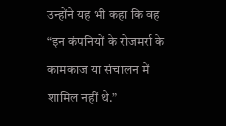उन्होंने यह भी कहा कि वह “इन कंपनियों के रोजमर्रा के कामकाज या संचालन में शामिल नहीं थे.”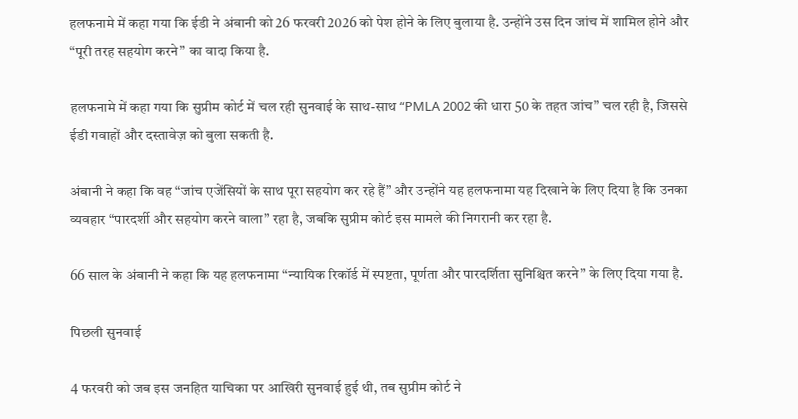हलफनामे में कहा गया कि ईडी ने अंबानी को 26 फरवरी 2026 को पेश होने के लिए बुलाया है. उन्होंने उस दिन जांच में शामिल होने और “पूरी तरह सहयोग करने” का वादा किया है.

हलफनामे में कहा गया कि सुप्रीम कोर्ट में चल रही सुनवाई के साथ-साथ “PMLA 2002 की धारा 50 के तहत जांच” चल रही है, जिससे ईडी गवाहों और दस्तावेज़ को बुला सकती है.

अंबानी ने कहा कि वह “जांच एजेंसियों के साथ पूरा सहयोग कर रहे हैं” और उन्होंने यह हलफनामा यह दिखाने के लिए दिया है कि उनका व्यवहार “पारदर्शी और सहयोग करने वाला” रहा है, जबकि सुप्रीम कोर्ट इस मामले की निगरानी कर रहा है.

66 साल के अंबानी ने कहा कि यह हलफनामा “न्यायिक रिकॉर्ड में स्पष्टता, पूर्णता और पारदर्शिता सुनिश्चित करने” के लिए दिया गया है.

पिछली सुनवाई

4 फरवरी को जब इस जनहित याचिका पर आखिरी सुनवाई हुई थी, तब सुप्रीम कोर्ट ने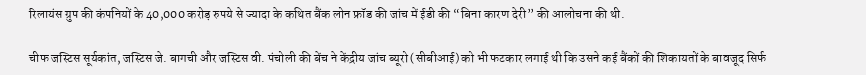रिलायंस ग्रुप की कंपनियों के 40,000 करोड़ रुपये से ज्यादा के कथित बैंक लोन फ्रॉड की जांच में ईडी की “बिना कारण देरी” की आलोचना की थी.

चीफ जस्टिस सूर्यकांत, जस्टिस जे. बागची और जस्टिस वी. पंचोली की बेंच ने केंद्रीय जांच ब्यूरो (सीबीआई) को भी फटकार लगाई थी कि उसने कई बैंकों की शिकायतों के बावजूद सिर्फ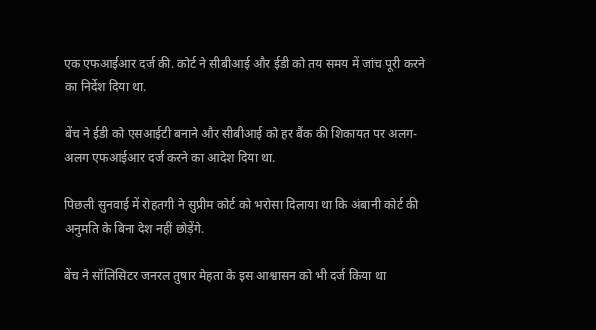एक एफआईआर दर्ज की. कोर्ट ने सीबीआई और ईडी को तय समय में जांच पूरी करने का निर्देश दिया था.

बेंच ने ईडी को एसआईटी बनाने और सीबीआई को हर बैंक की शिकायत पर अलग-अलग एफआईआर दर्ज करने का आदेश दिया था.

पिछली सुनवाई में रोहतगी ने सुप्रीम कोर्ट को भरोसा दिलाया था कि अंबानी कोर्ट की अनुमति के बिना देश नहीं छोड़ेंगे.

बेंच ने सॉलिसिटर जनरल तुषार मेहता के इस आश्वासन को भी दर्ज किया था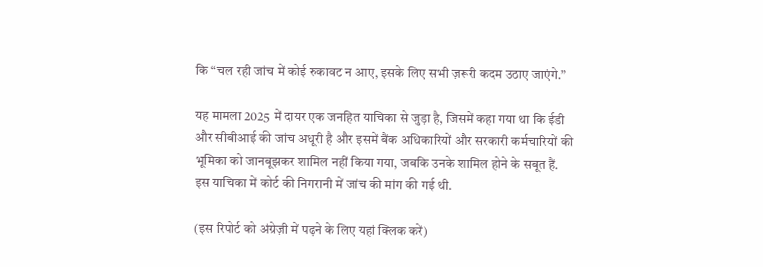कि “चल रही जांच में कोई रुकावट न आए, इसके लिए सभी ज़रूरी कदम उठाए जाएंगे.”

यह मामला 2025 में दायर एक जनहित याचिका से जुड़ा है, जिसमें कहा गया था कि ईडी और सीबीआई की जांच अधूरी है और इसमें बैंक अधिकारियों और सरकारी कर्मचारियों की भूमिका को जानबूझकर शामिल नहीं किया गया, जबकि उनके शामिल होने के सबूत हैं. इस याचिका में कोर्ट की निगरानी में जांच की मांग की गई थी.

(इस रिपोर्ट को अंग्रेज़ी में पढ़ने के लिए यहां क्लिक करें)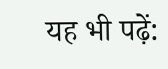यह भी पढ़ें: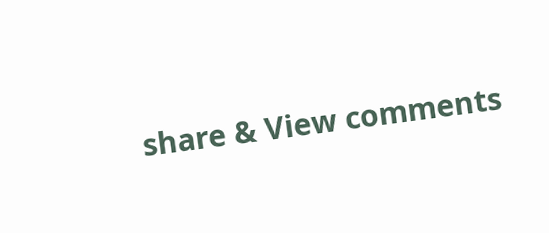share & View comments